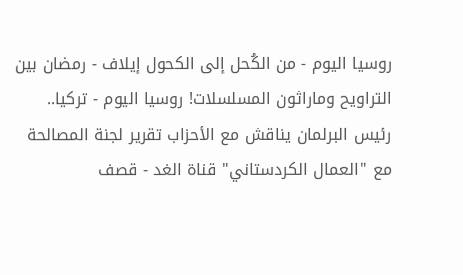روسيا اليوم - من الكُحل إلى الكحول إيلاف - رمضان بين التراويح وماراثون المسلسلات! روسيا اليوم - تركيا.. رئيس البرلمان يناقش مع الأحزاب تقرير لجنة المصالحة مع "العمال الكردستاني" قناة الغد - قصف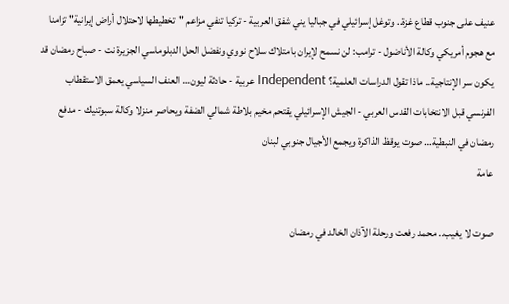عنيف على جنوب قطاع غزة.. وتوغل إسرائيلي في جباليا يني شفق العربية - تركيا تنفي مزاعم "تخطيطها لاحتلال أراض إيرانية" تزامنا مع هجوم أمريكي وكالة الأناضول - ترامب: لن نسمح لإيران بامتلاك سلاح نووي ونفضل الحل الدبلوماسي الجزيرة نت - صباح رمضان قد يكون سر الإنتاجية.. ماذا تقول الدراسات العلمية؟ Independent عربية - حادثة ليون… العنف السياسي يعمق الاستقطاب الفرنسي قبل الانتخابات القدس العربي - الجيش الإسرائيلي يقتحم مخيم بلاطة شمالي الضفة ويحاصر منزلا وكالة سبوتنيك - مدفع رمضان في النبطية… صوت يوقظ الذاكرة ويجمع الأجيال جنوبي لبنان
عامة

صوت لا يغيب.. محمد رفعت ورحلة الآذان الخالد في رمضان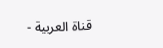قناة العربية -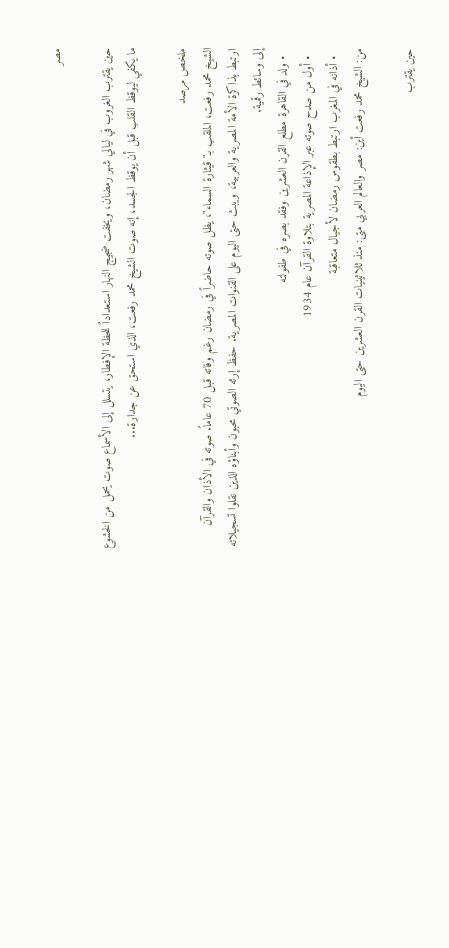مصر

حين يقترب الغروب في ليالي شهر رمضان، ويخفت ضجيج النهار استعداداً للحظة الإفطار، يتسلل إلى الأسماع صوت يحمل من الخشوع ما يكفي ليوقظ القلب قبل أن يوقظ الجسد، إنه صوت الشيخ محمد رفعت، الذي استحق عن جدارة...

ملخص مرصد
الشيخ محمد رفعت، الملقب بـ"قيثارة السماء"، يظل صوته حاضراً في رمضان رغم وفاته قبل 70 عاماً. صوته في الأذان والقرآن ارتبط بذاكرة الأمة المصرية والعربية، ويبث حتى اليوم على القنوات المصرية. حفظ إرثه الصوتي محبون وأبناؤه الذين نقلوا تسجيلاته إلى وسائط رقمية.
  • ولد في القاهرة مطلع القرن العشرين وفقد بصره في طفولته
  • أول من صدح صوته عبر الإذاعة المصرية بتلاوة القرآن عام 1934
  • أذانه في المغرب ارتبط بطقوس رمضان لأجيال متعاقبة
من: الشيخ محمد رفعت أين: مصر والعالم العربي متى: منذ ثلاثينيات القرن العشرين حتى اليوم

حين يقترب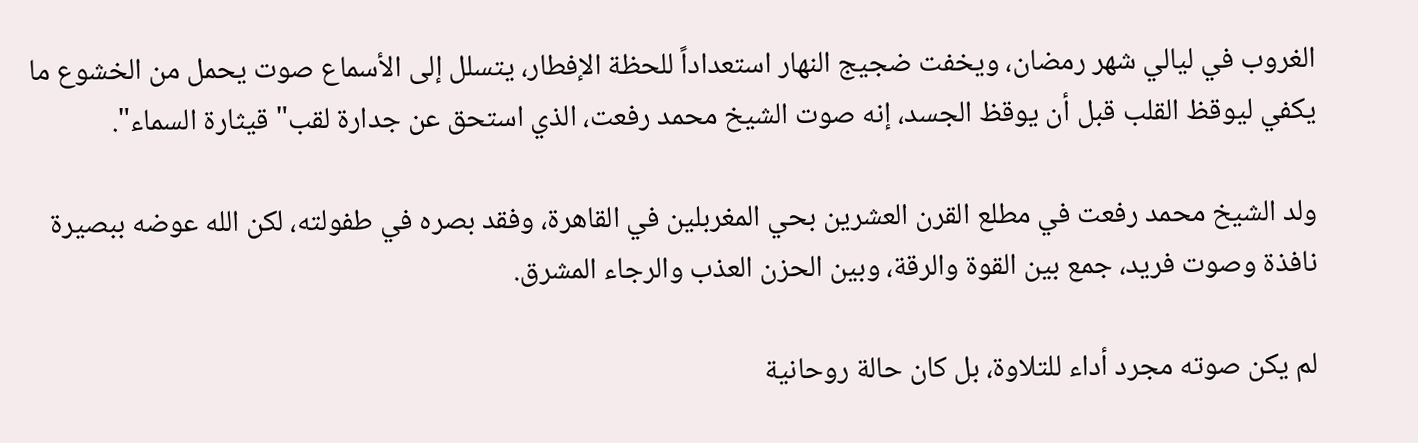الغروب في ليالي شهر رمضان، ويخفت ضجيج النهار استعداداً للحظة الإفطار، يتسلل إلى الأسماع صوت يحمل من الخشوع ما يكفي ليوقظ القلب قبل أن يوقظ الجسد، إنه صوت الشيخ محمد رفعت، الذي استحق عن جدارة لقب" قيثارة السماء".

ولد الشيخ محمد رفعت في مطلع القرن العشرين بحي المغربلين في القاهرة، وفقد بصره في طفولته، لكن الله عوضه ببصيرة نافذة وصوت فريد، جمع بين القوة والرقة، وبين الحزن العذب والرجاء المشرق.

لم يكن صوته مجرد أداء للتلاوة، بل كان حالة روحانية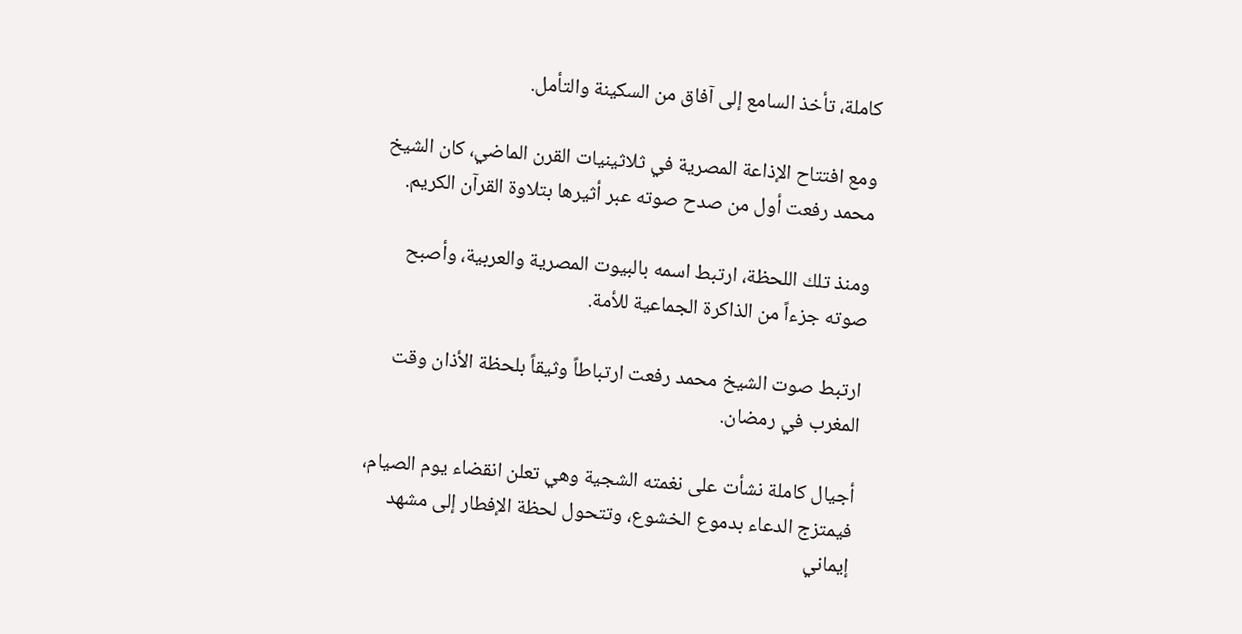كاملة، تأخذ السامع إلى آفاق من السكينة والتأمل.

ومع افتتاح الإذاعة المصرية في ثلاثينيات القرن الماضي، كان الشيخ محمد رفعت أول من صدح صوته عبر أثيرها بتلاوة القرآن الكريم.

ومنذ تلك اللحظة، ارتبط اسمه بالبيوت المصرية والعربية، وأصبح صوته جزءاً من الذاكرة الجماعية للأمة.

ارتبط صوت الشيخ محمد رفعت ارتباطاً وثيقاً بلحظة الأذان وقت المغرب في رمضان.

أجيال كاملة نشأت على نغمته الشجية وهي تعلن انقضاء يوم الصيام، فيمتزج الدعاء بدموع الخشوع، وتتحول لحظة الإفطار إلى مشهد إيماني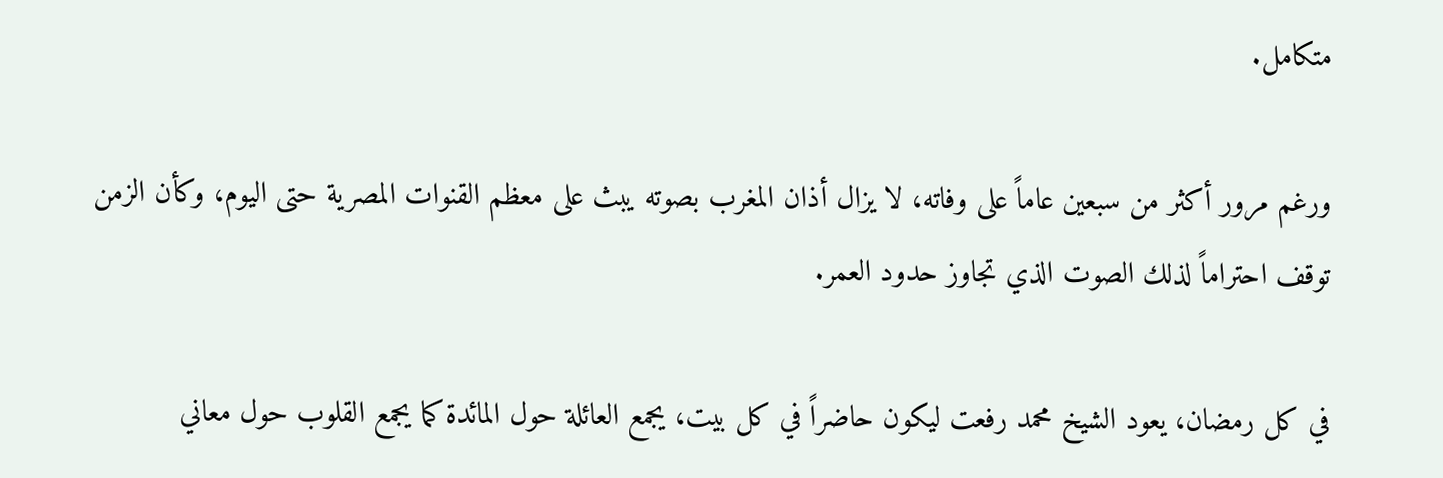متكامل.

ورغم مرور أكثر من سبعين عاماً على وفاته، لا يزال أذان المغرب بصوته يبث على معظم القنوات المصرية حتى اليوم، وكأن الزمن توقف احتراماً لذلك الصوت الذي تجاوز حدود العمر.

في كل رمضان، يعود الشيخ محمد رفعت ليكون حاضراً في كل بيت، يجمع العائلة حول المائدة كما يجمع القلوب حول معاني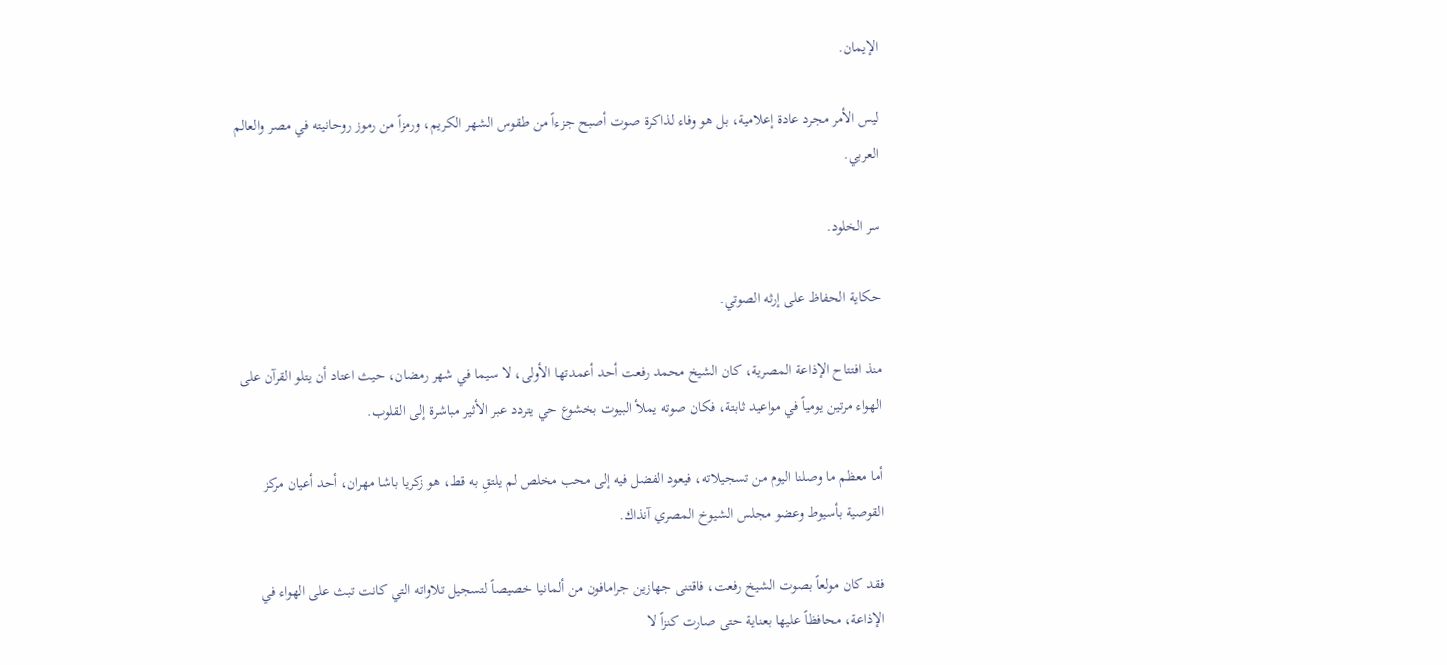الإيمان.

ليس الأمر مجرد عادة إعلامية، بل هو وفاء لذاكرة صوت أصبح جزءاً من طقوس الشهر الكريم، ورمزاً من رموز روحانيته في مصر والعالم العربي.

سر الخلود.

حكاية الحفاظ على إرثه الصوتي.

منذ افتتاح الإذاعة المصرية، كان الشيخ محمد رفعت أحد أعمدتها الأولى، لا سيما في شهر رمضان، حيث اعتاد أن يتلو القرآن على الهواء مرتين يومياً في مواعيد ثابتة، فكان صوته يملأ البيوت بخشوع حي يتردد عبر الأثير مباشرة إلى القلوب.

أما معظم ما وصلنا اليوم من تسجيلاته، فيعود الفضل فيه إلى محب مخلص لم يلتقِ به قط، هو زكريا باشا مهران، أحد أعيان مركز القوصية بأسيوط وعضو مجلس الشيوخ المصري آنذاك.

فقد كان مولعاً بصوت الشيخ رفعت، فاقتنى جهازين جرامافون من ألمانيا خصيصاً لتسجيل تلاواته التي كانت تبث على الهواء في الإذاعة، محافظاً عليها بعناية حتى صارت كنزاً لا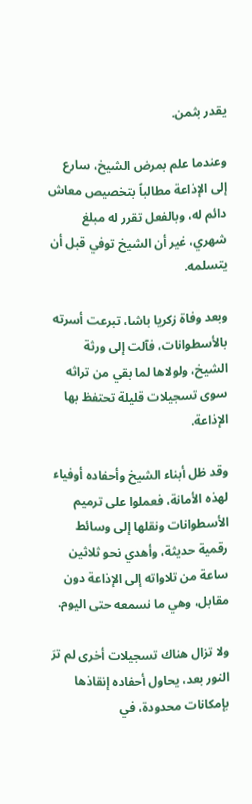يقدر بثمن.

وعندما علم بمرض الشيخ، سارع إلى الإذاعة مطالباً بتخصيص معاش دائم له، وبالفعل تقرر له مبلغ شهري، غير أن الشيخ توفي قبل أن يتسلمه.

وبعد وفاة زكريا باشا، تبرعت أسرته بالأسطوانات، فآلت إلى ورثة الشيخ، ولولاها لما بقي من تراثه سوى تسجيلات قليلة تحتفظ بها الإذاعة.

وقد ظل أبناء الشيخ وأحفاده أوفياء لهذه الأمانة، فعملوا على ترميم الأسطوانات ونقلها إلى وسائط رقمية حديثة، وأهدي نحو ثلاثين ساعة من تلاواته إلى الإذاعة دون مقابل، وهي ما نسمعه حتى اليوم.

ولا تزال هناك تسجيلات أخرى لم ترَ النور بعد، يحاول أحفاده إنقاذها بإمكانات محدودة، في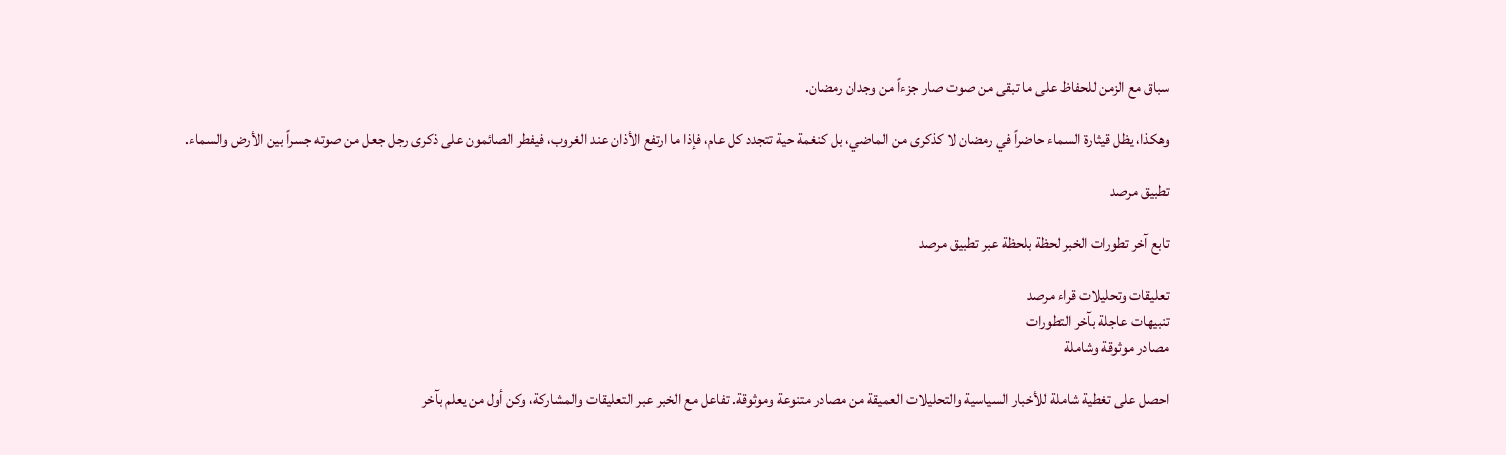سباق مع الزمن للحفاظ على ما تبقى من صوت صار جزءاً من وجدان رمضان.

وهكذا، يظل قيثارة السماء حاضراً في رمضان لا كذكرى من الماضي، بل كنغمة حية تتجدد كل عام، فإذا ما ارتفع الأذان عند الغروب، فيفطر الصائمون على ذكرى رجل جعل من صوته جسراً بين الأرض والسماء.

تطبيق مرصد

تابع آخر تطورات الخبر لحظة بلحظة عبر تطبيق مرصد

تعليقات وتحليلات قراء مرصد
تنبيهات عاجلة بآخر التطورات
مصادر موثوقة وشاملة

احصل على تغطية شاملة للأخبار السياسية والتحليلات العميقة من مصادر متنوعة وموثوقة. تفاعل مع الخبر عبر التعليقات والمشاركة، وكن أول من يعلم بآخر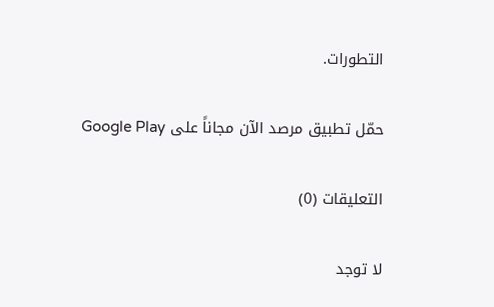التطورات.

حمّل تطبيق مرصد الآن مجاناً على Google Play

التعليقات (0)

لا توجد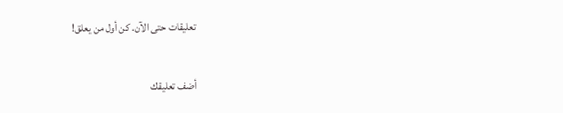تعليقات حتى الآن. كن أول من يعلق!

أضف تعليقك